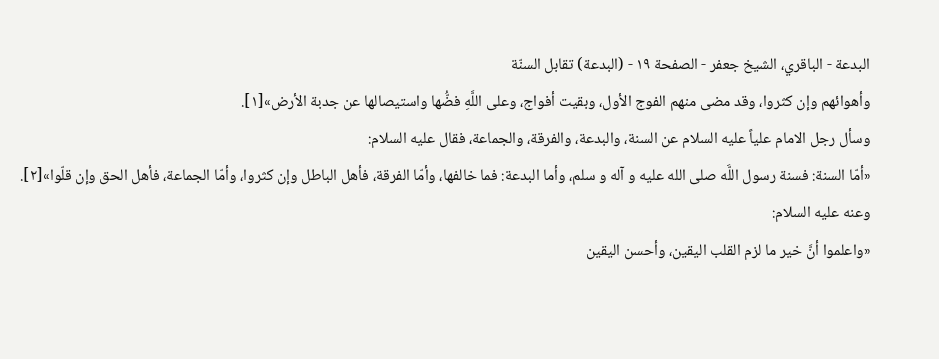البدعة - الباقري، الشيخ جعفر - الصفحة ١٩ - (البدعة) تقابل السنّة
وأهوائهم وإن كثروا، وقد مضى منهم الفوج الأول، وبقيت أفواج، وعلى اللَّهِ فضُّها واستيصالها عن جدبة الأرض»[١].
وسأل رجل الامام علياً عليه السلام عن السنة، والبدعة، والفرقة، والجماعة، فقال عليه السلام:
«أمّا السنة: فسنة رسول اللَّه صلى الله عليه و آله و سلم، وأما البدعة: فما خالفها، وأمّا الفرقة، فأهل الباطل وإن كثروا، وأمّا الجماعة، فأهل الحق وإن قلّوا»[٢].
وعنه عليه السلام:
«واعلموا أنَّ خير ما لزم القلب اليقين، وأحسن اليقين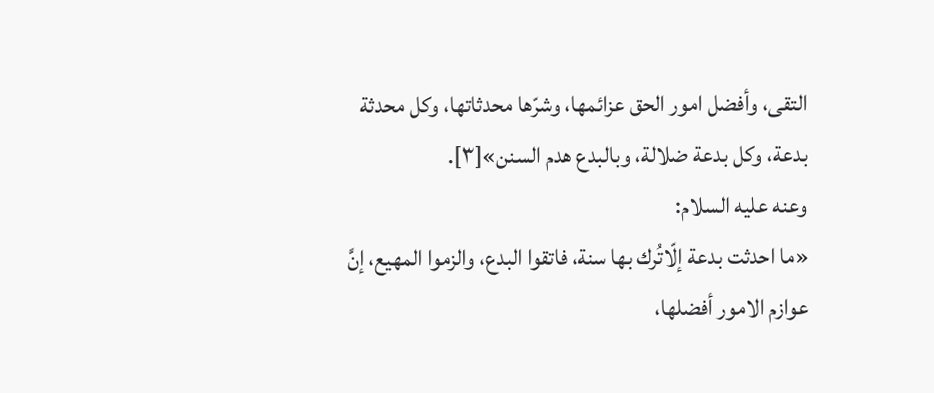التقى، وأفضل امور الحق عزائمها، وشرّها محدثاتها، وكل محدثة بدعة، وكل بدعة ضلالة، وبالبدع هدم السنن»[٣].
وعنه عليه السلام:
«ما احدثت بدعة إلّاتُرك بها سنة، فاتقوا البدع، والزموا المهيع، إنَّ عوازم الامور أفضلها،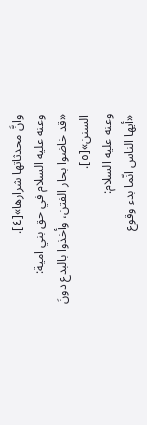وانَّ محدثاتها شرارها»[٤].
وعنه عليه السلام في حق بني امية:
«قد خاضوا بحار الفتن، وأخذوا بالبدع دونَ السنن»[٥].
وعنه عليه السلام:
«أيها الناس انّما بدء وقوع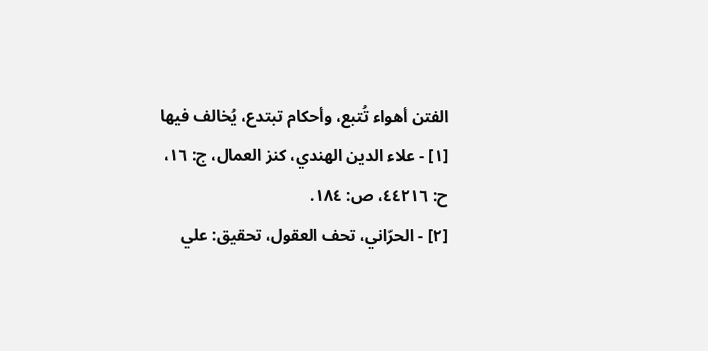الفتن أهواء تُتبع، وأحكام تبتدع، يُخالف فيها
[١] - علاء الدين الهندي، كنز العمال، ج: ١٦، ح: ٤٤٢١٦، ص: ١٨٤.
[٢] - الحرّاني، تحف العقول، تحقيق: علي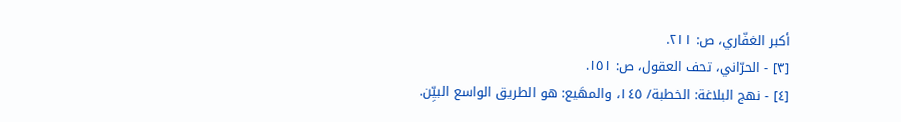أكبر الغفّاري، ص: ٢١١.
[٣] - الحرّاني، تحف العقول، ص: ١٥١.
[٤] - نهج البلاغة: الخطبة/ ١٤٥، والمهَيع: هو الطريق الواسع البيِّن.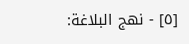[٥] - نهج البلاغة: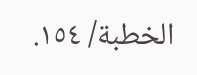الخطبة/ ١٥٤.